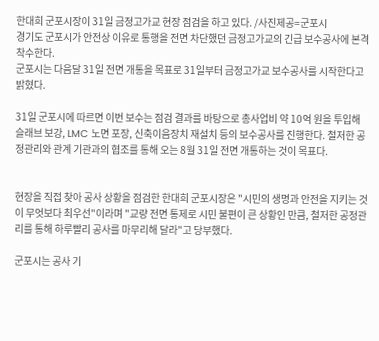한대희 군포시장이 31일 금정고가교 현장 점검을 하고 있다. /사진제공=군포시
경기도 군포시가 안전상 이유로 통행을 전면 차단했던 금정고가교의 긴급 보수공사에 본격 착수한다.
군포시는 다음달 31일 전면 개통을 목표로 31일부터 금정고가교 보수공사를 시작한다고 밝혔다.

31일 군포시에 따르면 이번 보수는 점검 결과를 바탕으로 총사업비 약 10억 원을 투입해 슬래브 보강, LMC 노면 포장, 신축이음장치 재설치 등의 보수공사를 진행한다. 철저한 공정관리와 관계 기관과의 협조를 통해 오는 8월 31일 전면 개통하는 것이 목표다.


현장을 직접 찾아 공사 상황을 점검한 한대희 군포시장은 "시민의 생명과 안전을 지키는 것이 무엇보다 최우선"이라며 "교량 전면 통제로 시민 불편이 큰 상황인 만큼, 철저한 공정관리를 통해 하루빨리 공사를 마무리해 달라"고 당부했다.

군포시는 공사 기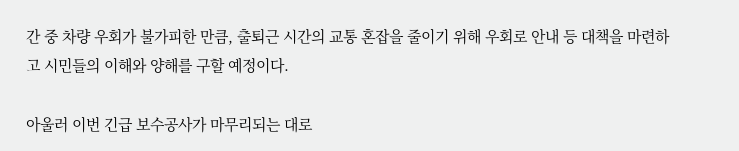간 중 차량 우회가 불가피한 만큼, 출퇴근 시간의 교통 혼잡을 줄이기 위해 우회로 안내 등 대책을 마련하고 시민들의 이해와 양해를 구할 예정이다.

아울러 이번 긴급 보수공사가 마무리되는 대로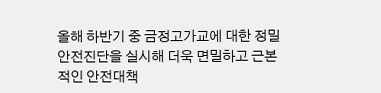올해 하반기 중 금정고가교에 대한 정밀안전진단을 실시해 더욱 면밀하고 근본적인 안전대책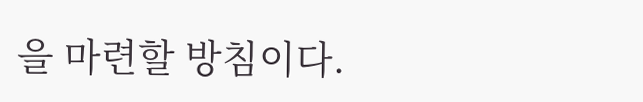을 마련할 방침이다.